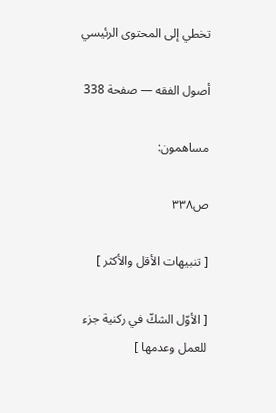تخطي إلى المحتوى الرئيسي

أصول الفقه — صفحة 338

مساهمون:

ص٣٣٨

[ تنبيهات الأقل والأكثر ]

[ الأوّل الشكّ في ركنية جزء للعمل وعدمها ]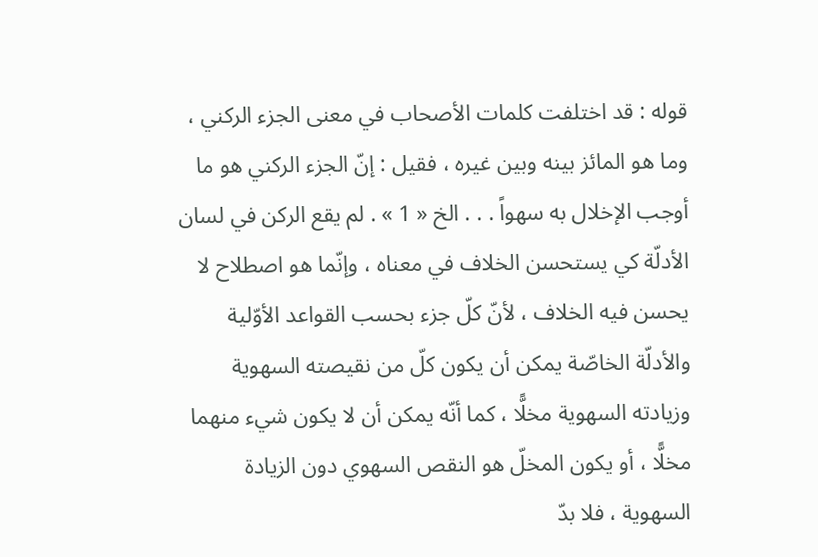قوله : قد اختلفت كلمات الأصحاب في معنى الجزء الركني ، وما هو المائز بينه وبين غيره ، فقيل : إنّ الجزء الركني هو ما أوجب الإخلال به سهواً . . . الخ « 1 » . لم يقع الركن في لسان الأدلّة كي يستحسن الخلاف في معناه ، وإنّما هو اصطلاح لا يحسن فيه الخلاف ، لأنّ كلّ جزء بحسب القواعد الأوّلية والأدلّة الخاصّة يمكن أن يكون كلّ من نقيصته السهوية وزيادته السهوية مخلًّا ، كما أنّه يمكن أن لا يكون شيء منهما مخلًّا ، أو يكون المخلّ هو النقص السهوي دون الزيادة السهوية ، فلا بدّ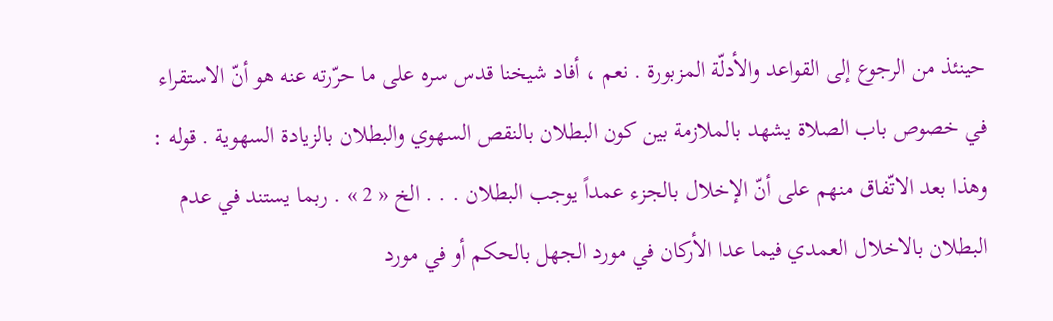حينئذ من الرجوع إلى القواعد والأدلّة المزبورة . نعم ، أفاد شيخنا قدس سره على ما حرّرته عنه هو أنّ الاستقراء في خصوص باب الصلاة يشهد بالملازمة بين كون البطلان بالنقص السهوي والبطلان بالزيادة السهوية . قوله : وهذا بعد الاتّفاق منهم على أنّ الإخلال بالجزء عمداً يوجب البطلان . . . الخ « 2 » . ربما يستند في عدم البطلان بالاخلال العمدي فيما عدا الأركان في مورد الجهل بالحكم أو في مورد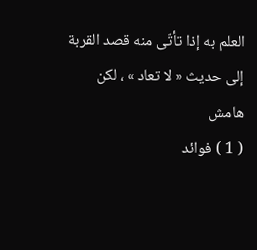العلم به إذا تأتّى منه قصد القربة إلى حديث « لا تعاد » ، لكن
هامش
( 1 ) فوائد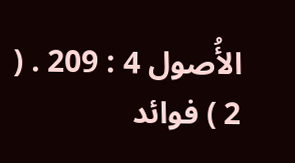الأُصول 4 : 209 . ( 2 ) فوائد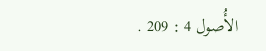الأُصول 4 : 209 .